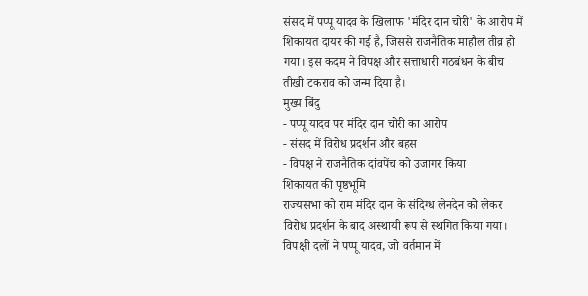संसद में पप्पू यादव के खिलाफ 'मंदिर दान चोरी' के आरोप में शिकायत दायर की गई है, जिससे राजनैतिक माहौल तीव्र हो गया। इस कदम ने विपक्ष और सत्ताधारी गठबंधन के बीच तीखी टकराव को जन्म दिया है।
मुख्य बिंदु
- पप्पू यादव पर मंदिर दान चोरी का आरोप
- संसद में विरोध प्रदर्शन और बहस
- विपक्ष ने राजनैतिक दांवपेंच को उजागर किया
शिकायत की पृष्ठभूमि
राज्यसभा को राम मंदिर दान के संदिग्ध लेनदेन को लेकर विरोध प्रदर्शन के बाद अस्थायी रूप से स्थगित किया गया। विपक्षी दलों ने पप्पू यादव, जो वर्तमान में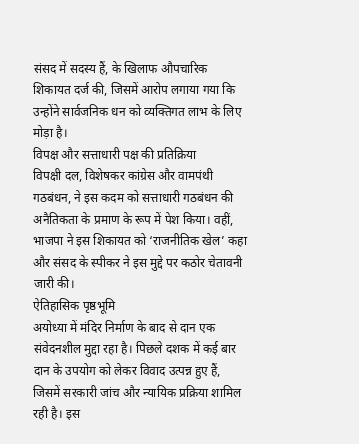संसद में सदस्य हैं, के खिलाफ औपचारिक शिकायत दर्ज की, जिसमें आरोप लगाया गया कि उन्होंने सार्वजनिक धन को व्यक्तिगत लाभ के लिए मोड़ा है।
विपक्ष और सत्ताधारी पक्ष की प्रतिक्रिया
विपक्षी दल, विशेषकर कांग्रेस और वामपंथी गठबंधन, ने इस कदम को सत्ताधारी गठबंधन की अनैतिकता के प्रमाण के रूप में पेश किया। वहीं, भाजपा ने इस शिकायत को ‘राजनीतिक खेल’ कहा और संसद के स्पीकर ने इस मुद्दे पर कठोर चेतावनी जारी की।
ऐतिहासिक पृष्ठभूमि
अयोध्या में मंदिर निर्माण के बाद से दान एक संवेदनशील मुद्दा रहा है। पिछले दशक में कई बार दान के उपयोग को लेकर विवाद उत्पन्न हुए हैं, जिसमें सरकारी जांच और न्यायिक प्रक्रिया शामिल रही है। इस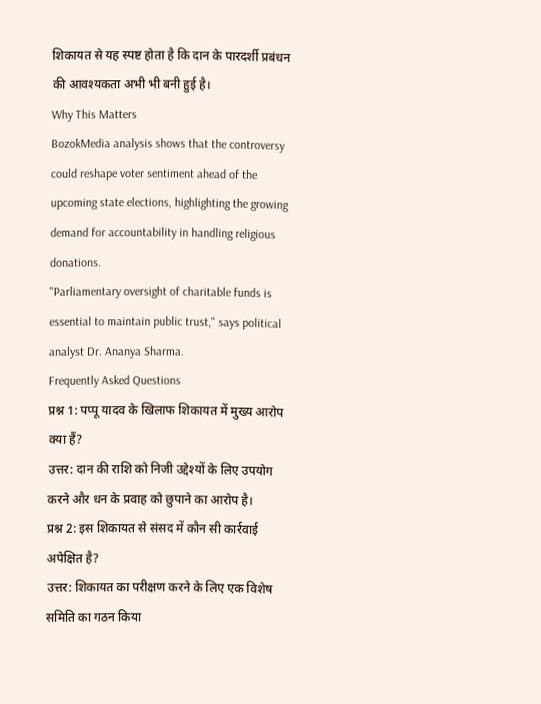शिकायत से यह स्पष्ट होता है कि दान के पारदर्शी प्रबंधन की आवश्यकता अभी भी बनी हुई है।
Why This Matters
BozokMedia analysis shows that the controversy could reshape voter sentiment ahead of the upcoming state elections, highlighting the growing demand for accountability in handling religious donations.
"Parliamentary oversight of charitable funds is essential to maintain public trust," says political analyst Dr. Ananya Sharma.
Frequently Asked Questions
प्रश्न 1: पप्पू यादव के खिलाफ शिकायत में मुख्य आरोप क्या हैं?
उत्तर: दान की राशि को निजी उद्देश्यों के लिए उपयोग करने और धन के प्रवाह को छुपाने का आरोप है।
प्रश्न 2: इस शिकायत से संसद में कौन सी कार्रवाई अपेक्षित है?
उत्तर: शिकायत का परीक्षण करने के लिए एक विशेष समिति का गठन किया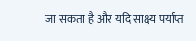जा सकता है और यदि साक्ष्य पर्याप्त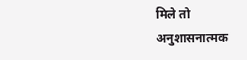मिले तो अनुशासनात्मक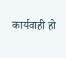कार्यवाही हो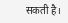सकती है।